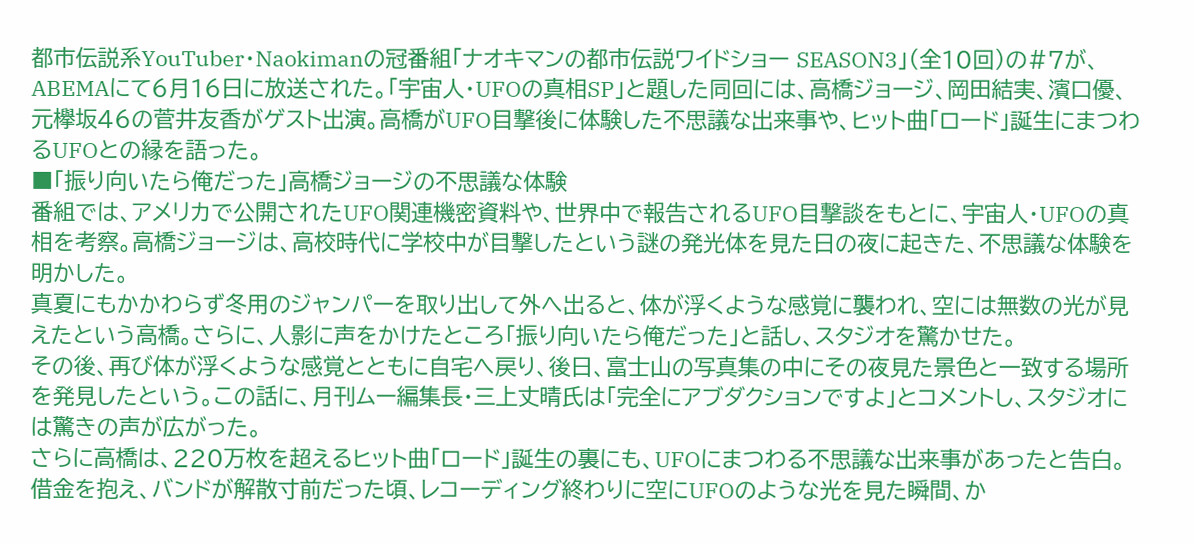都市伝説系YouTuber・Naokimanの冠番組「ナオキマンの都市伝説ワイドショー SEASON3」(全10回)の#7が、ABEMAにて6月16日に放送された。「宇宙人・UFOの真相SP」と題した同回には、高橋ジョージ、岡田結実、濱口優、元欅坂46の菅井友香がゲスト出演。高橋がUFO目撃後に体験した不思議な出来事や、ヒット曲「ロード」誕生にまつわるUFOとの縁を語った。
■「振り向いたら俺だった」高橋ジョージの不思議な体験
番組では、アメリカで公開されたUFO関連機密資料や、世界中で報告されるUFO目撃談をもとに、宇宙人・UFOの真相を考察。高橋ジョージは、高校時代に学校中が目撃したという謎の発光体を見た日の夜に起きた、不思議な体験を明かした。
真夏にもかかわらず冬用のジャンパーを取り出して外へ出ると、体が浮くような感覚に襲われ、空には無数の光が見えたという高橋。さらに、人影に声をかけたところ「振り向いたら俺だった」と話し、スタジオを驚かせた。
その後、再び体が浮くような感覚とともに自宅へ戻り、後日、富士山の写真集の中にその夜見た景色と一致する場所を発見したという。この話に、月刊ムー編集長・三上丈晴氏は「完全にアブダクションですよ」とコメントし、スタジオには驚きの声が広がった。
さらに高橋は、220万枚を超えるヒット曲「ロード」誕生の裏にも、UFOにまつわる不思議な出来事があったと告白。借金を抱え、バンドが解散寸前だった頃、レコーディング終わりに空にUFOのような光を見た瞬間、か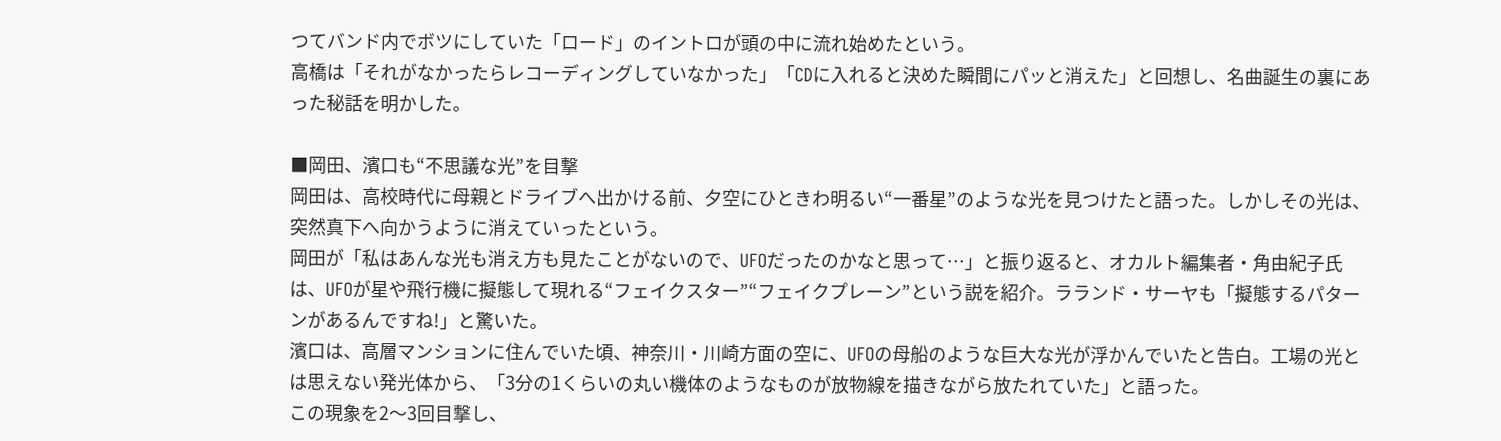つてバンド内でボツにしていた「ロード」のイントロが頭の中に流れ始めたという。
高橋は「それがなかったらレコーディングしていなかった」「CDに入れると決めた瞬間にパッと消えた」と回想し、名曲誕生の裏にあった秘話を明かした。

■岡田、濱口も“不思議な光”を目撃
岡田は、高校時代に母親とドライブへ出かける前、夕空にひときわ明るい“一番星”のような光を見つけたと語った。しかしその光は、突然真下へ向かうように消えていったという。
岡田が「私はあんな光も消え方も見たことがないので、UFOだったのかなと思って…」と振り返ると、オカルト編集者・角由紀子氏は、UFOが星や飛行機に擬態して現れる“フェイクスター”“フェイクプレーン”という説を紹介。ラランド・サーヤも「擬態するパターンがあるんですね!」と驚いた。
濱口は、高層マンションに住んでいた頃、神奈川・川崎方面の空に、UFOの母船のような巨大な光が浮かんでいたと告白。工場の光とは思えない発光体から、「3分の1くらいの丸い機体のようなものが放物線を描きながら放たれていた」と語った。
この現象を2〜3回目撃し、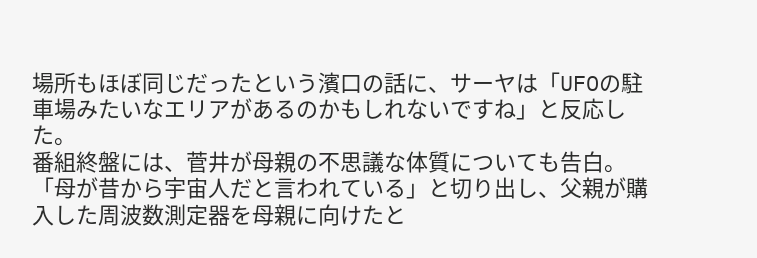場所もほぼ同じだったという濱口の話に、サーヤは「UFOの駐車場みたいなエリアがあるのかもしれないですね」と反応した。
番組終盤には、菅井が母親の不思議な体質についても告白。「母が昔から宇宙人だと言われている」と切り出し、父親が購入した周波数測定器を母親に向けたと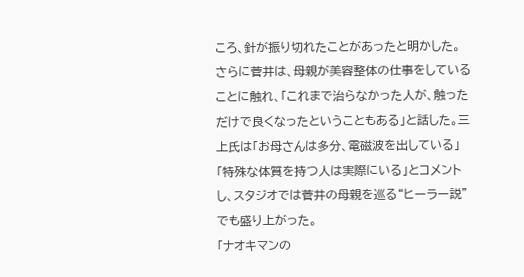ころ、針が振り切れたことがあったと明かした。
さらに菅井は、母親が美容整体の仕事をしていることに触れ、「これまで治らなかった人が、触っただけで良くなったということもある」と話した。三上氏は「お母さんは多分、電磁波を出している」「特殊な体質を持つ人は実際にいる」とコメントし、スタジオでは菅井の母親を巡る“ヒーラー説”でも盛り上がった。
「ナオキマンの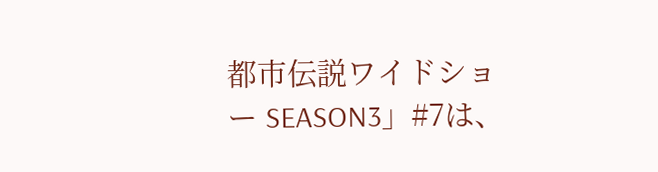都市伝説ワイドショー SEASON3」#7は、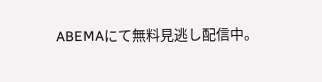ABEMAにて無料見逃し配信中。